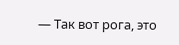— Так вот рога, это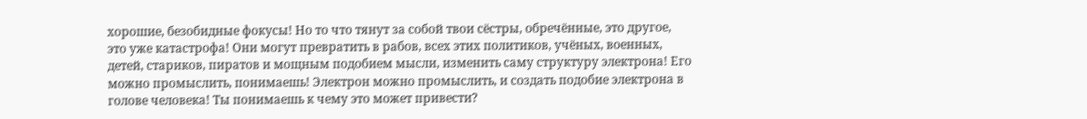хорошие, безобидные фокусы! Но то что тянут за собой твои сёстры, обречённые, это другое, это уже катастрофа! Они могут превратить в рабов, всех этих политиков, учёных, военных, детей, стариков, пиратов и мощным подобием мысли, изменить саму структуру электрона! Его можно промыслить, понимаешь! Электрон можно промыслить, и создать подобие электрона в голове человека! Ты понимаешь к чему это может привести?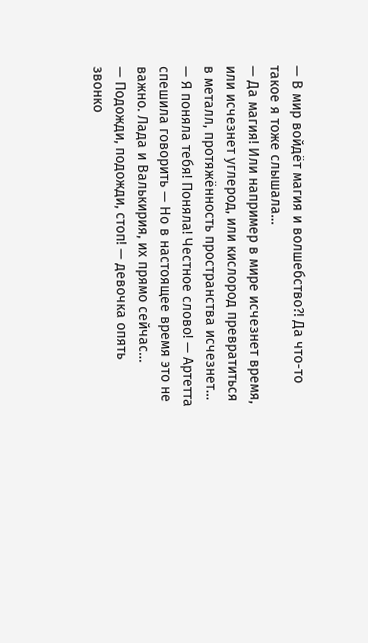— В мир войдёт магия и волшебство?! Да что-то такое я тоже слышала…
— Да магия! Или например в мире исчезнет время, или исчезнет углерод, или кислород превратиться в металл, протяжённость пространства исчезнет…
— Я поняла тебя! Поняла! Честное слово! — Артетта спешила говорить — Но в настоящее время это не важно. Лада и Валькирия, их прямо сейчас…
— Подожди, подожди, стоп! — девочка опять звонко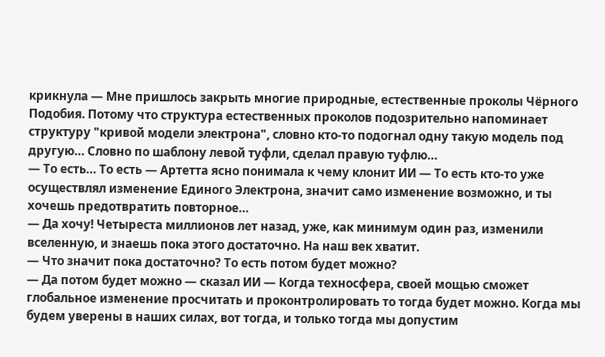крикнула — Мне пришлось закрыть многие природные, естественные проколы Чёрного Подобия. Потому что структура естественных проколов подозрительно напоминает структуру "кривой модели электрона", словно кто-то подогнал одну такую модель под другую… Словно по шаблону левой туфли, сделал правую туфлю…
— То есть… То есть — Артетта ясно понимала к чему клонит ИИ — То есть кто-то уже осуществлял изменение Единого Электрона, значит само изменение возможно, и ты хочешь предотвратить повторное…
— Да хочу! Четыреста миллионов лет назад, уже, как минимум один раз, изменили вселенную, и знаешь пока этого достаточно. На наш век хватит.
— Что значит пока достаточно? То есть потом будет можно?
— Да потом будет можно — сказал ИИ — Когда техносфера, своей мощью сможет глобальное изменение просчитать и проконтролировать то тогда будет можно. Когда мы будем уверены в наших силах, вот тогда, и только тогда мы допустим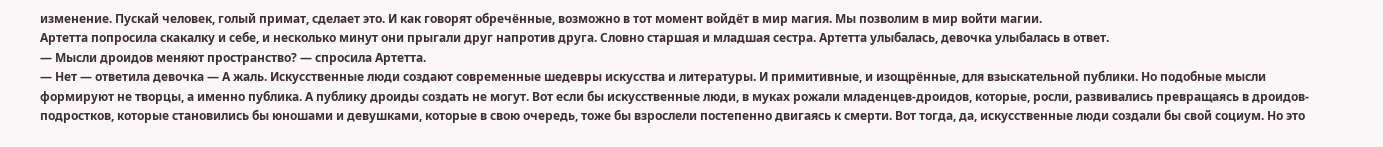изменение. Пускай человек, голый примат, сделает это. И как говорят обречённые, возможно в тот момент войдёт в мир магия. Мы позволим в мир войти магии.
Артетта попросила скакалку и себе, и несколько минут они прыгали друг напротив друга. Словно старшая и младшая сестра. Артетта улыбалась, девочка улыбалась в ответ.
— Мысли дроидов меняют пространство? — спросила Артетта.
— Нет — ответила девочка — А жаль. Искусственные люди создают современные шедевры искусства и литературы. И примитивные, и изощрённые, для взыскательной публики. Но подобные мысли формируют не творцы, а именно публика. А публику дроиды создать не могут. Вот если бы искусственные люди, в муках рожали младенцев-дроидов, которые, росли, развивались превращаясь в дроидов-подростков, которые становились бы юношами и девушками, которые в свою очередь, тоже бы взрослели постепенно двигаясь к смерти. Вот тогда, да, искусственные люди создали бы свой социум. Но это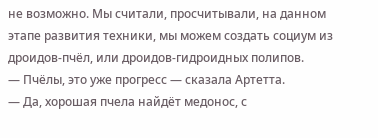не возможно. Мы считали, просчитывали, на данном этапе развития техники, мы можем создать социум из дроидов-пчёл, или дроидов-гидроидных полипов.
— Пчёлы, это уже прогресс — сказала Артетта.
— Да, хорошая пчела найдёт медонос, с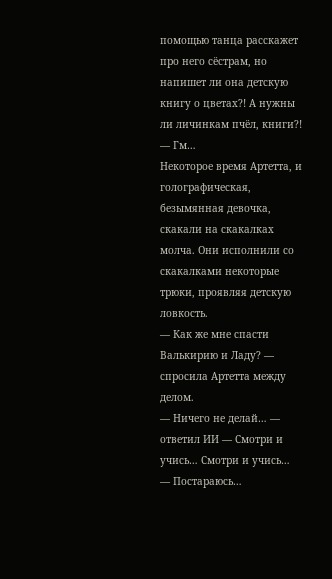помощью танца расскажет про него сёстрам, но напишет ли она детскую книгу о цветах?! А нужны ли личинкам пчёл, книги?!
— Гм…
Некоторое время Артетта, и голографическая, безымянная девочка, скакали на скакалках молча. Они исполнили со скакалками некоторые трюки, проявляя детскую ловкость.
— Как же мне спасти Валькирию и Ладу? — спросила Артетта между делом.
— Ничего не делай… — ответил ИИ — Смотри и учись… Смотри и учись…
— Постараюсь…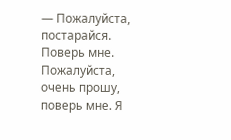— Пожалуйста, постарайся. Поверь мне. Пожалуйста, очень прошу, поверь мне. Я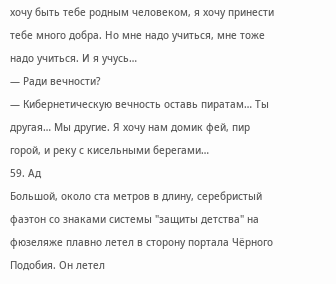хочу быть тебе родным человеком, я хочу принести тебе много добра. Но мне надо учиться, мне тоже надо учиться. И я учусь…
— Ради вечности?
— Кибернетическую вечность оставь пиратам… Ты другая… Мы другие. Я хочу нам домик фей, пир горой, и реку с кисельными берегами…
59. Ад
Большой, около ста метров в длину, серебристый фаэтон со знаками системы "защиты детства" на фюзеляже плавно летел в сторону портала Чёрного Подобия. Он летел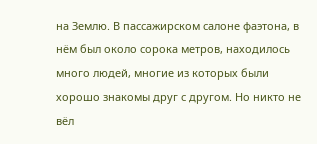на Землю. В пассажирском салоне фаэтона, в нём был около сорока метров, находилось много людей, многие из которых были хорошо знакомы друг с другом. Но никто не вёл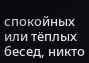спокойных или тёплых бесед, никто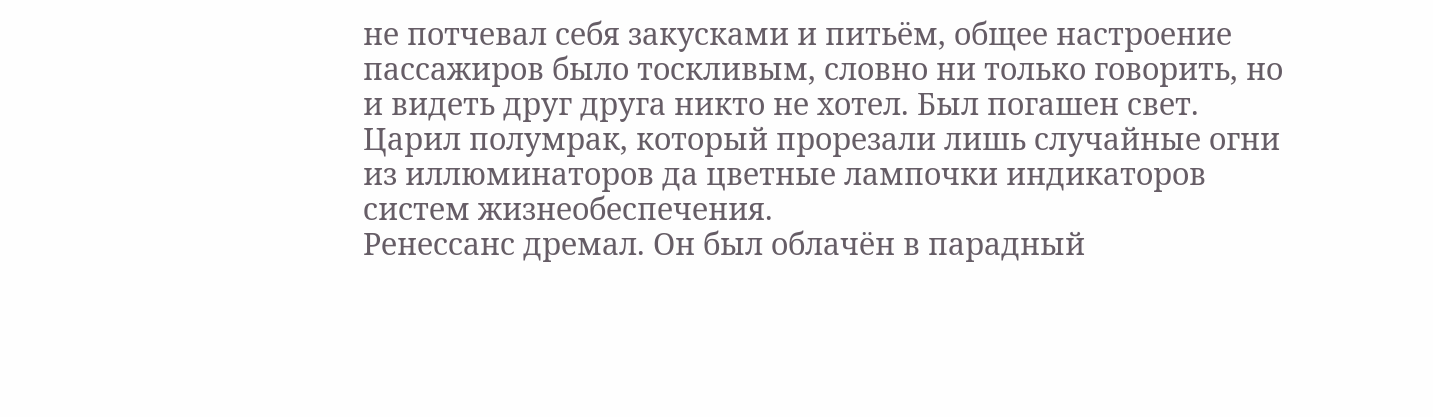не потчевал себя закусками и питьём, общее настроение пассажиров было тоскливым, словно ни только говорить, но и видеть друг друга никто не хотел. Был погашен свет. Царил полумрак, который прорезали лишь случайные огни из иллюминаторов да цветные лампочки индикаторов систем жизнеобеспечения.
Ренессанс дремал. Он был облачён в парадный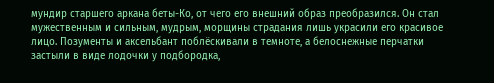мундир старшего аркана беты-Ко, от чего его внешний образ преобразился. Он стал мужественным и сильным, мудрым, морщины страдания лишь украсили его красивое лицо. Позументы и аксельбант поблёскивали в темноте, а белоснежные перчатки застыли в виде лодочки у подбородка,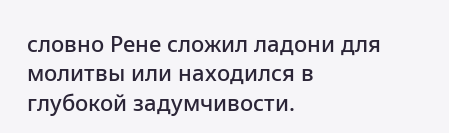словно Рене сложил ладони для молитвы или находился в глубокой задумчивости.